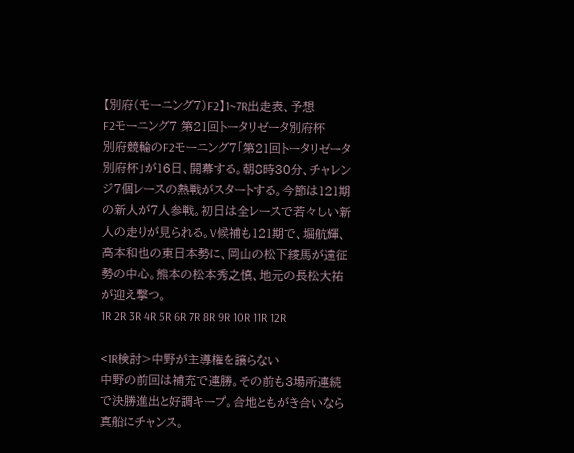【別府(モーニング7)F2】1~7R出走表、予想
F2モーニング7 第21回トータリゼータ別府杯
別府競輪のF2モーニング7「第21回トータリゼータ別府杯」が16日、開幕する。朝8時30分、チャレンジ7個レースの熱戦がスタートする。今節は121期の新人が7人参戦。初日は全レースで若々しい新人の走りが見られる。V候補も121期で、堀航輝、高本和也の東日本勢に、岡山の松下綾馬が遠征勢の中心。熊本の松本秀之慎、地元の長松大祐が迎え撃つ。
1R 2R 3R 4R 5R 6R 7R 8R 9R 10R 11R 12R

<1R検討>中野が主導権を譲らない
中野の前回は補充で連勝。その前も3場所連続で決勝進出と好調キープ。合地ともがき合いなら真船にチャンス。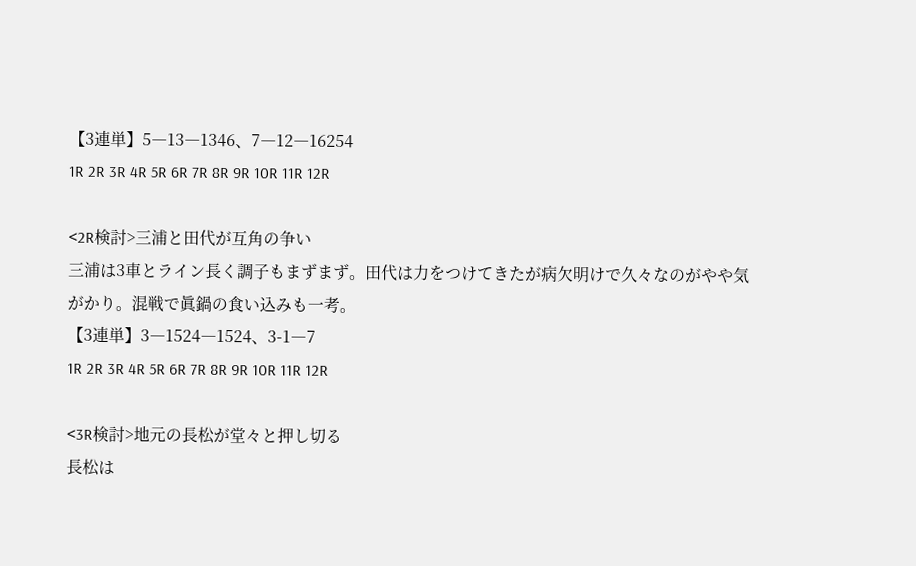【3連単】5―13―1346、7―12―16254
1R 2R 3R 4R 5R 6R 7R 8R 9R 10R 11R 12R

<2R検討>三浦と田代が互角の争い
三浦は3車とライン長く調子もまずまず。田代は力をつけてきたが病欠明けで久々なのがやや気がかり。混戦で眞鍋の食い込みも一考。
【3連単】3―1524―1524、3-1―7
1R 2R 3R 4R 5R 6R 7R 8R 9R 10R 11R 12R

<3R検討>地元の長松が堂々と押し切る
長松は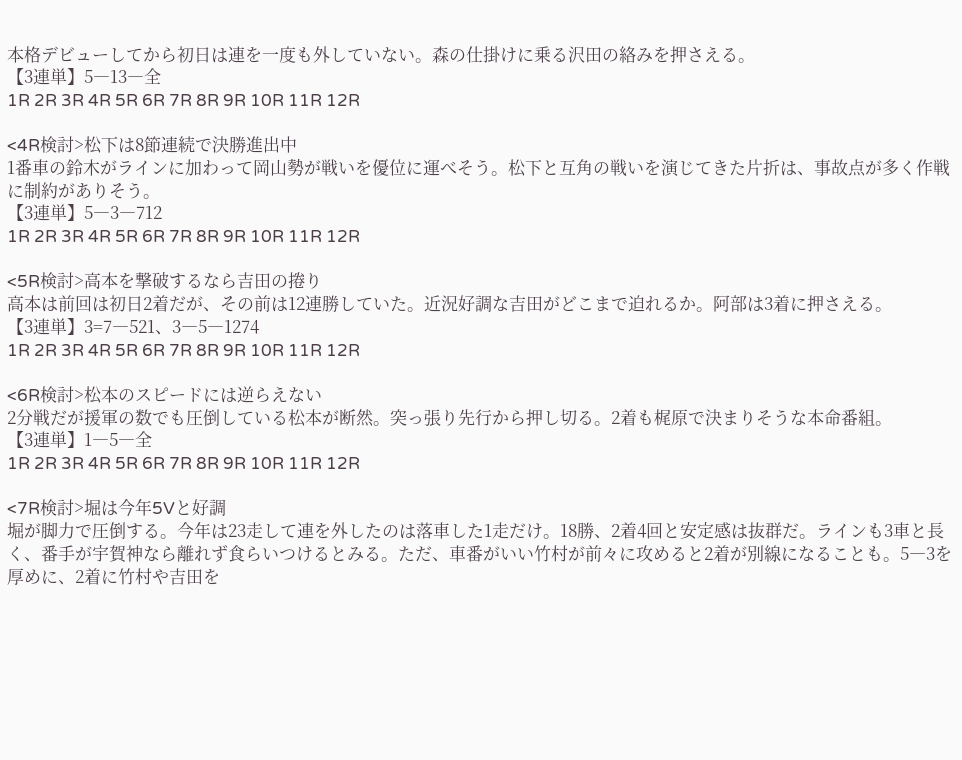本格デビューしてから初日は連を一度も外していない。森の仕掛けに乗る沢田の絡みを押さえる。
【3連単】5―13―全
1R 2R 3R 4R 5R 6R 7R 8R 9R 10R 11R 12R

<4R検討>松下は8節連続で決勝進出中
1番車の鈴木がラインに加わって岡山勢が戦いを優位に運べそう。松下と互角の戦いを演じてきた片折は、事故点が多く作戦に制約がありそう。
【3連単】5―3―712
1R 2R 3R 4R 5R 6R 7R 8R 9R 10R 11R 12R

<5R検討>高本を撃破するなら吉田の捲り
高本は前回は初日2着だが、その前は12連勝していた。近況好調な吉田がどこまで迫れるか。阿部は3着に押さえる。
【3連単】3=7―521、3―5―1274
1R 2R 3R 4R 5R 6R 7R 8R 9R 10R 11R 12R

<6R検討>松本のスピードには逆らえない
2分戦だが援軍の数でも圧倒している松本が断然。突っ張り先行から押し切る。2着も梶原で決まりそうな本命番組。
【3連単】1―5―全
1R 2R 3R 4R 5R 6R 7R 8R 9R 10R 11R 12R

<7R検討>堀は今年5Vと好調
堀が脚力で圧倒する。今年は23走して連を外したのは落車した1走だけ。18勝、2着4回と安定感は抜群だ。ラインも3車と長く、番手が宇賀神なら離れず食らいつけるとみる。ただ、車番がいい竹村が前々に攻めると2着が別線になることも。5―3を厚めに、2着に竹村や吉田を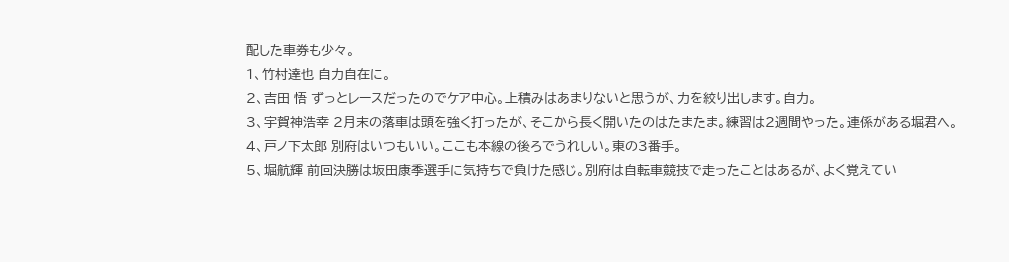配した車券も少々。
1、竹村達也 自力自在に。
2、吉田 悟 ずっとレースだったのでケア中心。上積みはあまりないと思うが、力を絞り出します。自力。
3、宇賀神浩幸 2月末の落車は頭を強く打ったが、そこから長く開いたのはたまたま。練習は2週間やった。連係がある堀君へ。
4、戸ノ下太郎 別府はいつもいい。ここも本線の後ろでうれしい。東の3番手。
5、堀航輝 前回決勝は坂田康季選手に気持ちで負けた感じ。別府は自転車競技で走ったことはあるが、よく覚えてい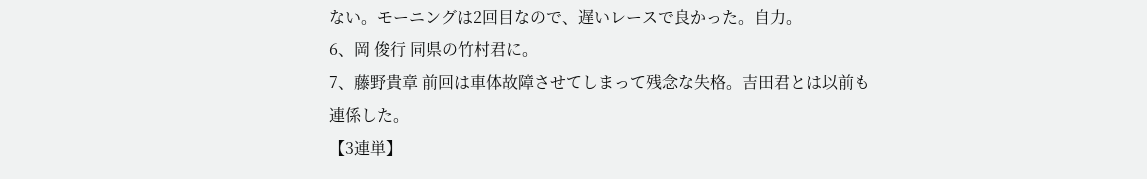ない。モーニングは2回目なので、遅いレースで良かった。自力。
6、岡 俊行 同県の竹村君に。
7、藤野貴章 前回は車体故障させてしまって残念な失格。吉田君とは以前も連係した。
【3連単】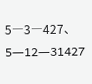5―3―427、5―12―31427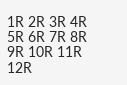1R 2R 3R 4R 5R 6R 7R 8R 9R 10R 11R 12R